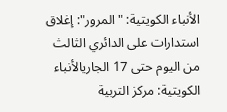الأنباء الكويتية: "المرور": إغلاق استدارات على الدائري الثالث من اليوم حتى 17 الجاريالأنباء الكويتية: مركز التربية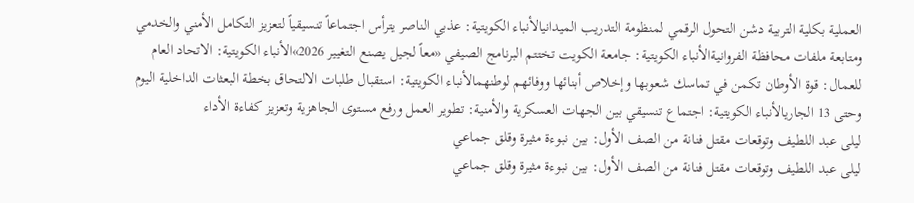العملية بكلية التربية دشن التحول الرقمي لمنظومة التدريب الميدانيالأنباء الكويتية: عذبي الناصر يترأس اجتماعاً تنسيقياً لتعزيز التكامل الأمني والخدمي ومتابعة ملفات محافظة الفروانيةالأنباء الكويتية: جامعة الكويت تختتم البرنامج الصيفي «معاً لجيل يصنع التغيير 2026»الأنباء الكويتية: الاتحاد العام للعمال: قوة الأوطان تكمن في تماسك شعوبها وإخلاص أبنائها ووفائهم لوطنهمالأنباء الكويتية: استقبال طلبات الالتحاق بخطة البعثات الداخلية اليوم وحتى 13 الجاريالأنباء الكويتية: اجتماع تنسيقي بين الجهات العسكرية والأمنية: تطوير العمل ورفع مستوى الجاهزية وتعزيز كفاءة الأداء
ليلى عبد اللطيف وتوقعات مقتل فنانة من الصف الأول: بين نبوءة مثيرة وقلق جماعي
ليلى عبد اللطيف وتوقعات مقتل فنانة من الصف الأول: بين نبوءة مثيرة وقلق جماعي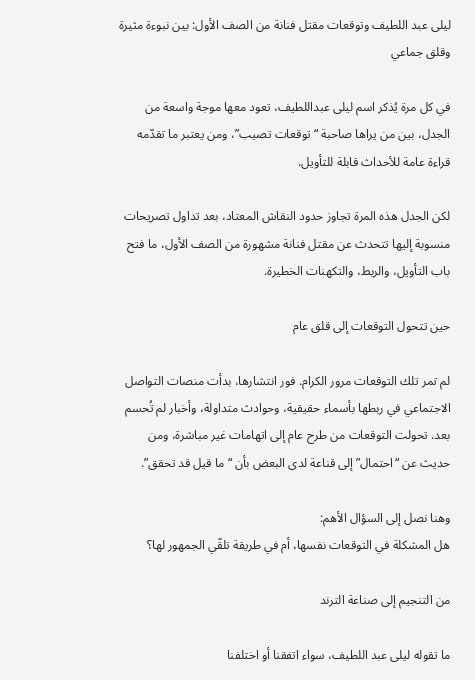ليلى عبد اللطيف وتوقعات مقتل فنانة من الصف الأول: بين نبوءة مثيرة وقلق جماعي

في كل مرة يُذكر اسم ليلى عبداللطيف، تعود معها موجة واسعة من الجدل، بين من يراها صاحبة “توقعات تصيب”، ومن يعتبر ما تقدّمه قراءة عامة للأحداث قابلة للتأويل.

لكن الجدل هذه المرة تجاوز حدود النقاش المعتاد، بعد تداول تصريحات منسوبة إليها تتحدث عن مقتل فنانة مشهورة من الصف الأول، ما فتح باب التأويل، والربط، والتكهنات الخطيرة.

حين تتحول التوقعات إلى قلق عام

لم تمر تلك التوقعات مرور الكرام. فور انتشارها، بدأت منصات التواصل الاجتماعي في ربطها بأسماء حقيقية، وحوادث متداولة، وأخبار لم تُحسم بعد. تحولت التوقعات من طرح عام إلى اتهامات غير مباشرة، ومن حديث عن “احتمال” إلى قناعة لدى البعض بأن “ما قيل قد تحقق”.

وهنا نصل إلى السؤال الأهم:
هل المشكلة في التوقعات نفسها، أم في طريقة تلقّي الجمهور لها؟

من التنجيم إلى صناعة الترند

ما تقوله ليلى عبد اللطيف، سواء اتفقنا أو اختلفنا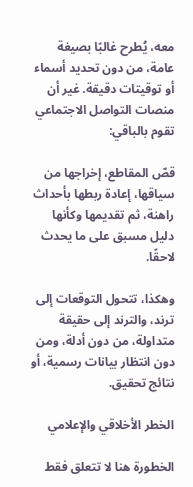معه، يُطرح غالبًا بصيغة عامة، من دون تحديد أسماء أو توقيتات دقيقة. غير أن منصات التواصل الاجتماعي تقوم بالباقي:

قصّ المقاطع، إخراجها من سياقها، إعادة ربطها بأحداث راهنة، ثم تقديمها وكأنها دليل مسبق على ما يحدث لاحقًا.

وهكذا، تتحول التوقعات إلى ترند، والترند إلى حقيقة متداولة، من دون أدلة، ومن دون انتظار بيانات رسمية، أو نتائج تحقيق.

الخطر الأخلاقي والإعلامي

الخطورة هنا لا تتعلق فقط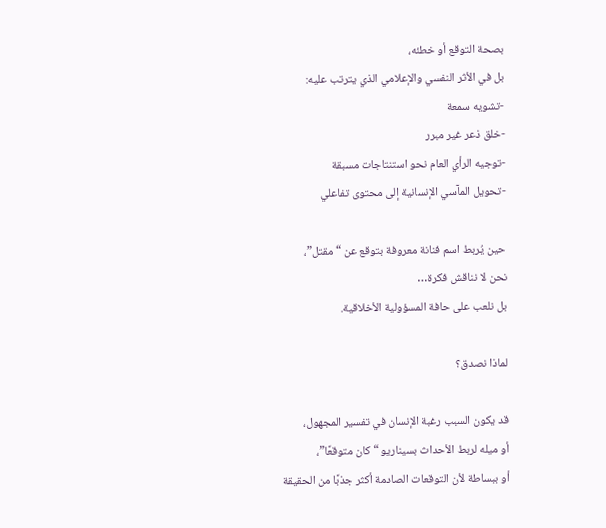بصحة التوقع أو خطئه،
بل في الأثر النفسي والإعلامي الذي يترتب عليه:
-تشويه سمعة
-خلق ذعر غير مبرر
-توجيه الرأي العام نحو استنتاجات مسبقة
-تحويل المآسي الإنسانية إلى محتوى تفاعلي

حين يُربط اسم فنانة معروفة بتوقع عن “مقتل”،
نحن لا نناقش فكرة…
بل نلعب على حافة المسؤولية الأخلاقية.

لماذا نصدق؟

قد يكون السبب رغبة الإنسان في تفسير المجهول،
أو ميله لربط الأحداث بسيناريو “كان متوقعًا”،
أو ببساطة لأن التوقعات الصادمة أكثر جذبًا من الحقيقة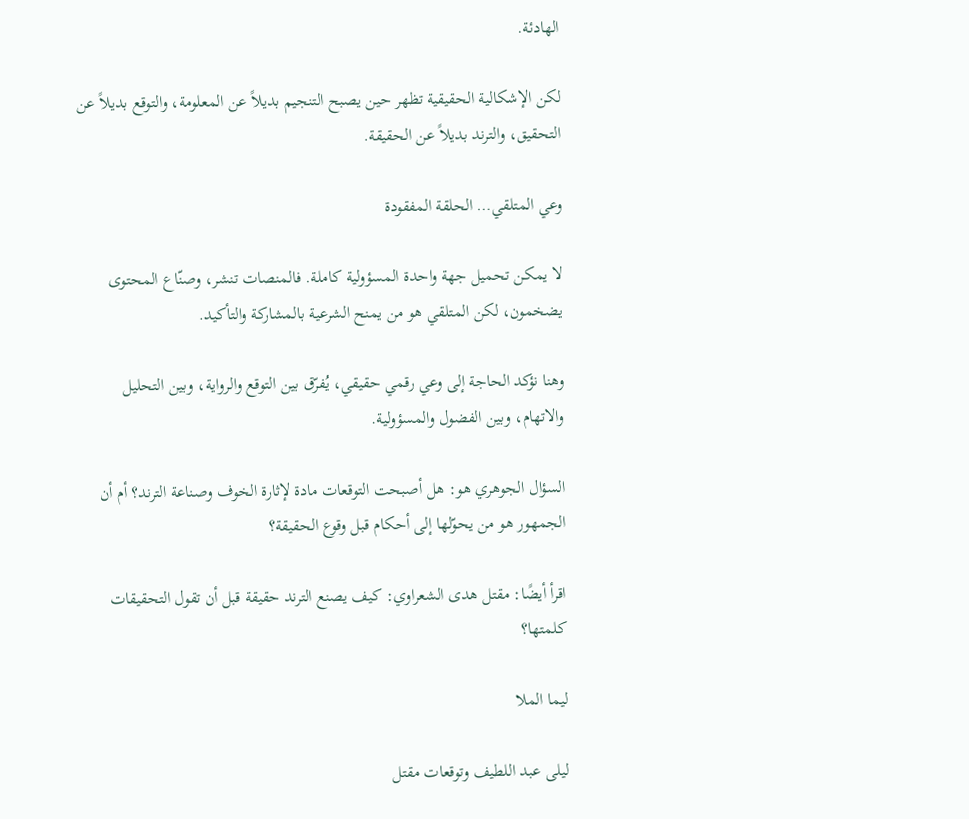الهادئة.

لكن الإشكالية الحقيقية تظهر حين يصبح التنجيم بديلاً عن المعلومة، والتوقع بديلاً عن التحقيق، والترند بديلاً عن الحقيقة.

وعي المتلقي… الحلقة المفقودة

لا يمكن تحميل جهة واحدة المسؤولية كاملة. فالمنصات تنشر، وصنّاع المحتوى يضخمون، لكن المتلقي هو من يمنح الشرعية بالمشاركة والتأكيد.

وهنا نؤكد الحاجة إلى وعي رقمي حقيقي، يُفرّق بين التوقع والرواية، وبين التحليل والاتهام، وبين الفضول والمسؤولية.

السؤال الجوهري هو: هل أصبحت التوقعات مادة لإثارة الخوف وصناعة الترند؟ أم أن الجمهور هو من يحوّلها إلى أحكام قبل وقوع الحقيقة؟

اقرأ أيضًا: مقتل هدى الشعراوي: كيف يصنع الترند حقيقة قبل أن تقول التحقيقات كلمتها؟

ليما الملا

ليلى عبد اللطيف وتوقعات مقتل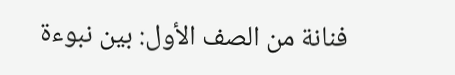فنانة من الصف الأول: بين نبوءة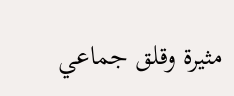مثيرة وقلق جماعي